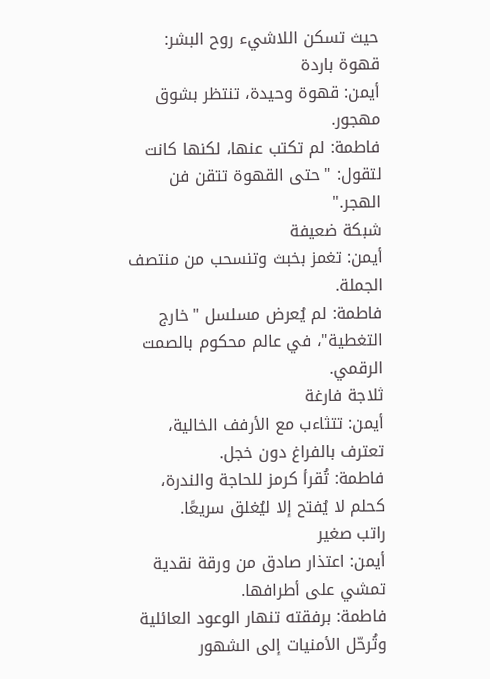حيث تسكن اللاشيء روح البشر:
قهوة باردة
أيمن: قهوة وحيدة، تنتظر بشوق مهجور.
فاطمة: لم تكتب عنها، لكنها كانت لتقول: "حتى القهوة تتقن فن الهجر."
شبكة ضعيفة
أيمن: تغمز بخبث وتنسحب من منتصف الجملة.
فاطمة: لم يُعرض مسلسل "خارج التغطية"، في عالم محكوم بالصمت الرقمي.
ثلاجة فارغة
أيمن: تتثاءب مع الأرفف الخالية، تعترف بالفراغ دون خجل.
فاطمة: تُقرأ كرمز للحاجة والندرة، كحلم لا يُفتح إلا ليُغلق سريعًا.
راتب صغير
أيمن: اعتذار صادق من ورقة نقدية تمشي على أطرافها.
فاطمة: برفقته تنهار الوعود العائلية وتُرحّل الأمنيات إلى الشهور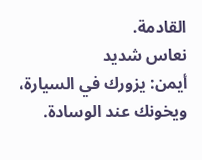القادمة.
نعاس شديد
أيمن: يزورك في السيارة، ويخونك عند الوسادة.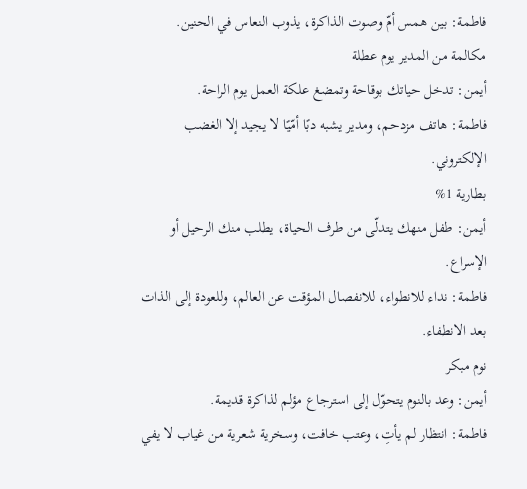فاطمة: بين همس أمّ وصوت الذاكرة، يذوب النعاس في الحنين.
مكالمة من المدير يوم عطلة
أيمن: تدخل حياتك بوقاحة وتمضغ علكة العمل يوم الراحة.
فاطمة: هاتف مزدحم، ومدير يشبه دبًا أمّيًا لا يجيد إلا الغضب الإلكتروني.
بطارية 1%
أيمن: طفل منهك يتدلّى من طرف الحياة، يطلب منك الرحيل أو الإسراع.
فاطمة: نداء للانطواء، للانفصال المؤقت عن العالم، وللعودة إلى الذات بعد الانطفاء.
نوم مبكر
أيمن: وعد بالنوم يتحوّل إلى استرجاع مؤلم لذاكرة قديمة.
فاطمة: انتظار لم يأتِ، وعتب خافت، وسخرية شعرية من غياب لا يفي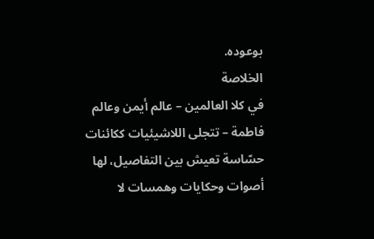بوعوده.
الخلاصة
في كلا العالمين – عالم أيمن وعالم فاطمة – تتجلى اللاشيئيات ككائنات حسّاسة تعيش بين التفاصيل، لها أصوات وحكايات وهمسات لا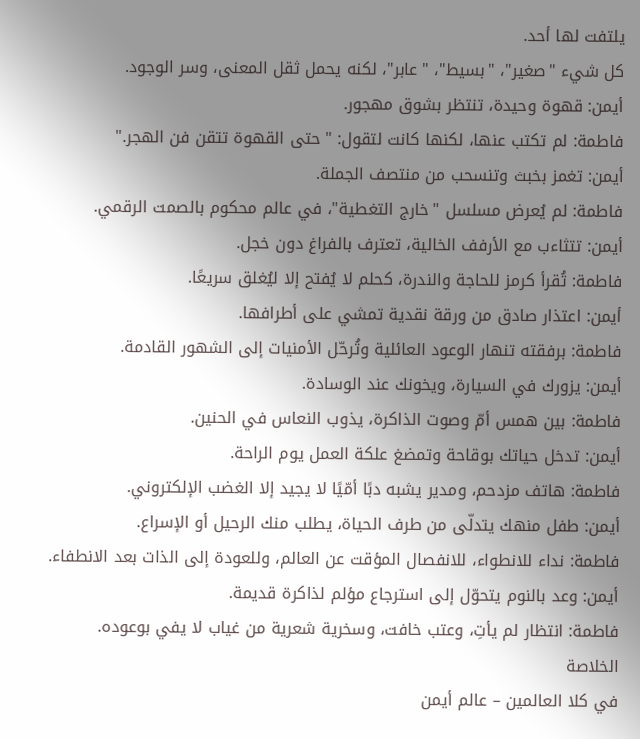يلتفت لها أحد.
كل شيء "صغير"، "بسيط"، "عابر"، لكنه يحمل ثقل المعنى، وسر الوجود.
أيمن: قهوة وحيدة، تنتظر بشوق مهجور.
فاطمة: لم تكتب عنها، لكنها كانت لتقول: "حتى القهوة تتقن فن الهجر."
أيمن: تغمز بخبث وتنسحب من منتصف الجملة.
فاطمة: لم يُعرض مسلسل "خارج التغطية"، في عالم محكوم بالصمت الرقمي.
أيمن: تتثاءب مع الأرفف الخالية، تعترف بالفراغ دون خجل.
فاطمة: تُقرأ كرمز للحاجة والندرة، كحلم لا يُفتح إلا ليُغلق سريعًا.
أيمن: اعتذار صادق من ورقة نقدية تمشي على أطرافها.
فاطمة: برفقته تنهار الوعود العائلية وتُرحّل الأمنيات إلى الشهور القادمة.
أيمن: يزورك في السيارة، ويخونك عند الوسادة.
فاطمة: بين همس أمّ وصوت الذاكرة، يذوب النعاس في الحنين.
أيمن: تدخل حياتك بوقاحة وتمضغ علكة العمل يوم الراحة.
فاطمة: هاتف مزدحم، ومدير يشبه دبًا أمّيًا لا يجيد إلا الغضب الإلكتروني.
أيمن: طفل منهك يتدلّى من طرف الحياة، يطلب منك الرحيل أو الإسراع.
فاطمة: نداء للانطواء، للانفصال المؤقت عن العالم، وللعودة إلى الذات بعد الانطفاء.
أيمن: وعد بالنوم يتحوّل إلى استرجاع مؤلم لذاكرة قديمة.
فاطمة: انتظار لم يأتِ، وعتب خافت، وسخرية شعرية من غياب لا يفي بوعوده.
الخلاصة
في كلا العالمين – عالم أيمن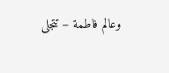وعالم فاطمة – تتجلى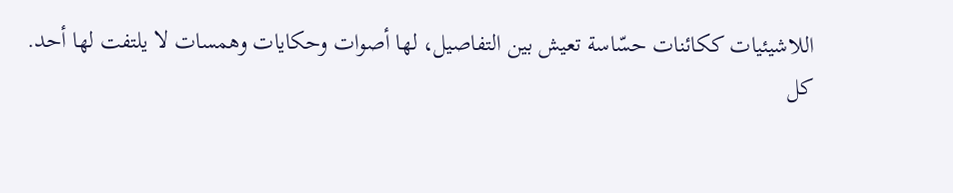اللاشيئيات ككائنات حسّاسة تعيش بين التفاصيل، لها أصوات وحكايات وهمسات لا يلتفت لها أحد.
كل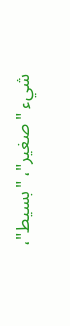شيء "صغير"، "بسيط"،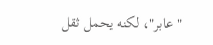"عابر"، لكنه يحمل ثقل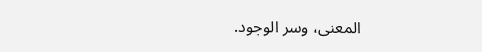المعنى، وسر الوجود.